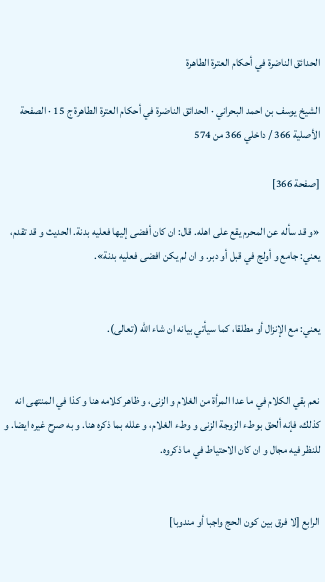الحدائق الناضرة في أحكام العترة الطاهرة

الشيخ يوسف بن احمد البحراني · الحدائق الناضرة في أحكام العترة الطاهرة ج 15 · الصفحة الأصلية 366 / داخلي 366 من 574

[صفحة 366]

«و قد سأله عن المحرم يقع على اهله. قال: ان كان أفضى إليها فعليه بدنة. الحديث و قد تقدم، يعني: جامع و أولج في قبل أو دبر. و ان لم يكن افضى فعليه بدنة».


يعني: مع الإنزال أو مطلقا، كما سيأتي بيانه ان شاء الله (تعالى).


نعم بقي الكلام في ما عدا المرأة من الغلام و الزنى، و ظاهر كلامه هنا و كذا في المنتهى انه كذلك، فإنه ألحق بوطء الزوجة الزنى و وطء الغلام، و علله بما ذكره هنا. و به صرح غيره ايضا. و للنظر فيه مجال و ان كان الاحتياط في ما ذكروه.


الرابع [لا فرق بين كون الحج واجبا أو مندوبا]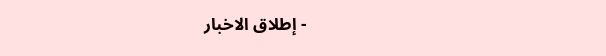- إطلاق الاخبار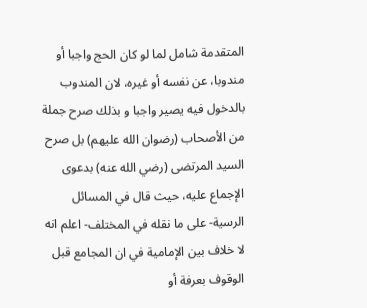المتقدمة شامل لما لو كان الحج واجبا أو مندوبا، عن نفسه أو غيره، لان المندوب بالدخول فيه يصير واجبا و بذلك صرح جملة من الأصحاب (رضوان الله عليهم) بل صرح السيد المرتضى (رضي الله عنه) بدعوى الإجماع عليه، حيث قال في المسائل الرسية- على ما نقله في المختلف- اعلم انه لا خلاف بين الإمامية في ان المجامع قبل الوقوف بعرفة أو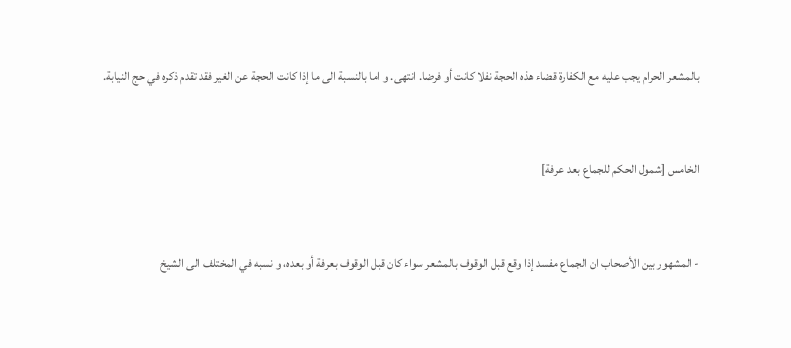بالمشعر الحرام يجب عليه مع الكفارة قضاء هذه الحجة نفلا كانت أو فرضا. انتهى. و اما بالنسبة الى ما إذا كانت الحجة عن الغير فقد تقدم ذكره في حج النيابة.


الخامس [شمول الحكم للجماع بعد عرفة]


- المشهور بين الأصحاب ان الجماع مفسد إذا وقع قبل الوقوف بالمشعر سواء كان قبل الوقوف بعرفة أو بعده، و نسبه في المختلف الى الشيخ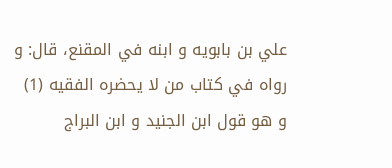علي بن بابويه و ابنه في المقنع، قال: و رواه في كتاب من لا يحضره الفقيه (1) و هو قول ابن الجنيد و ابن البراج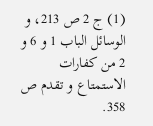(1) ج 2 ص 213، و الوسائل الباب 1 و 6 و 2 من كفارات الاستمتاع و تقدم ص 358.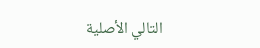التالي الأصلية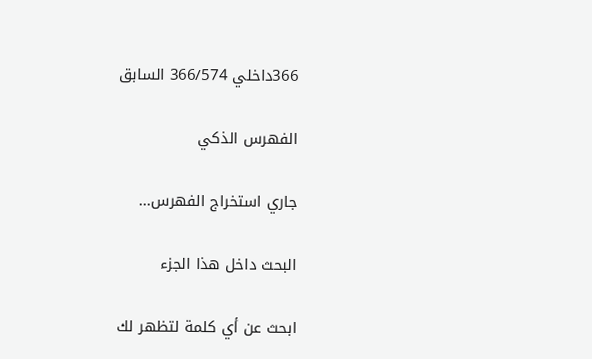366داخلي 366/574 السابق

الفهرس الذكي

جاري استخراج الفهرس...

البحث داخل هذا الجزء

ابحث عن أي كلمة لتظهر لك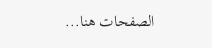الصفحات هنا...